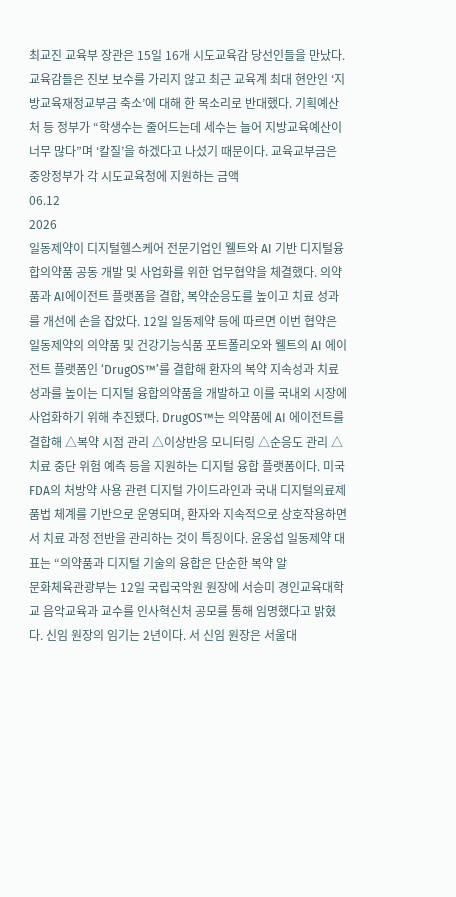최교진 교육부 장관은 15일 16개 시도교육감 당선인들을 만났다. 교육감들은 진보 보수를 가리지 않고 최근 교육계 최대 현안인 ‘지방교육재정교부금 축소’에 대해 한 목소리로 반대했다. 기획예산처 등 정부가 “학생수는 줄어드는데 세수는 늘어 지방교육예산이 너무 많다”며 ‘칼질’을 하겠다고 나섰기 때문이다. 교육교부금은 중앙정부가 각 시도교육청에 지원하는 금액
06.12
2026
일동제약이 디지털헬스케어 전문기업인 웰트와 AI 기반 디지털융합의약품 공동 개발 및 사업화를 위한 업무협약을 체결했다. 의약품과 AI에이전트 플랫폼을 결합, 복약순응도를 높이고 치료 성과를 개선에 손을 잡았다. 12일 일동제약 등에 따르면 이번 협약은 일동제약의 의약품 및 건강기능식품 포트폴리오와 웰트의 AI 에이전트 플랫폼인 ‘DrugOS™’를 결합해 환자의 복약 지속성과 치료 성과를 높이는 디지털 융합의약품을 개발하고 이를 국내외 시장에 사업화하기 위해 추진됐다. DrugOS™는 의약품에 AI 에이전트를 결합해 △복약 시점 관리 △이상반응 모니터링 △순응도 관리 △치료 중단 위험 예측 등을 지원하는 디지털 융합 플랫폼이다. 미국 FDA의 처방약 사용 관련 디지털 가이드라인과 국내 디지털의료제품법 체계를 기반으로 운영되며, 환자와 지속적으로 상호작용하면서 치료 과정 전반을 관리하는 것이 특징이다. 윤웅섭 일동제약 대표는 “의약품과 디지털 기술의 융합은 단순한 복약 알
문화체육관광부는 12일 국립국악원 원장에 서승미 경인교육대학교 음악교육과 교수를 인사혁신처 공모를 통해 임명했다고 밝혔다. 신임 원장의 임기는 2년이다. 서 신임 원장은 서울대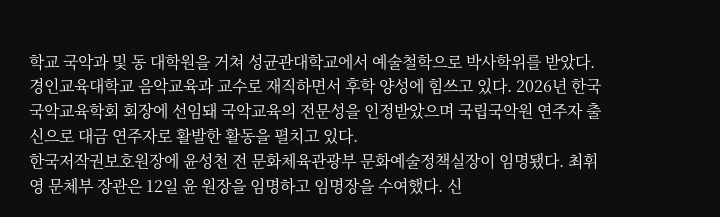학교 국악과 및 동 대학원을 거쳐 성균관대학교에서 예술철학으로 박사학위를 받았다. 경인교육대학교 음악교육과 교수로 재직하면서 후학 양성에 힘쓰고 있다. 2026년 한국국악교육학회 회장에 선임돼 국악교육의 전문성을 인정받았으며 국립국악원 연주자 출신으로 대금 연주자로 활발한 활동을 펼치고 있다.
한국저작권보호원장에 윤성천 전 문화체육관광부 문화예술정책실장이 임명됐다. 최휘영 문체부 장관은 12일 윤 원장을 임명하고 임명장을 수여했다. 신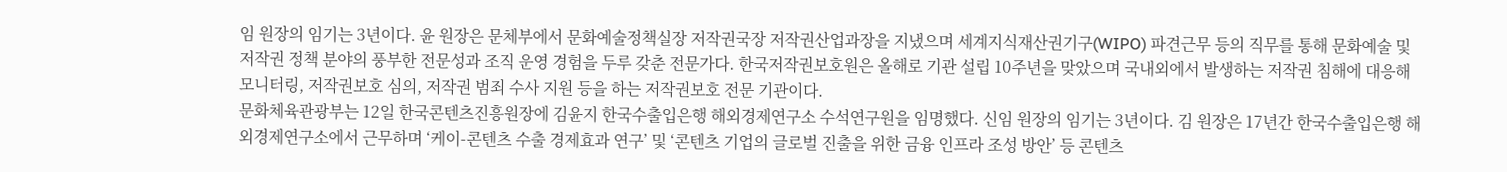임 원장의 임기는 3년이다. 윤 원장은 문체부에서 문화예술정책실장 저작권국장 저작권산업과장을 지냈으며 세계지식재산권기구(WIPO) 파견근무 등의 직무를 통해 문화예술 및 저작권 정책 분야의 풍부한 전문성과 조직 운영 경험을 두루 갖춘 전문가다. 한국저작권보호원은 올해로 기관 설립 10주년을 맞았으며 국내외에서 발생하는 저작권 침해에 대응해 모니터링, 저작권보호 심의, 저작권 범죄 수사 지원 등을 하는 저작권보호 전문 기관이다.
문화체육관광부는 12일 한국콘텐츠진흥원장에 김윤지 한국수출입은행 해외경제연구소 수석연구원을 임명했다. 신임 원장의 임기는 3년이다. 김 원장은 17년간 한국수출입은행 해외경제연구소에서 근무하며 ‘케이-콘텐츠 수출 경제효과 연구’ 및 ‘콘텐츠 기업의 글로벌 진출을 위한 금융 인프라 조성 방안’ 등 콘텐츠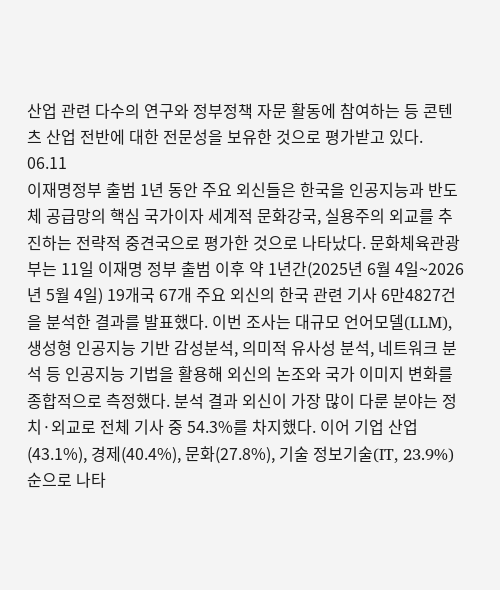산업 관련 다수의 연구와 정부정책 자문 활동에 참여하는 등 콘텐츠 산업 전반에 대한 전문성을 보유한 것으로 평가받고 있다.
06.11
이재명정부 출범 1년 동안 주요 외신들은 한국을 인공지능과 반도체 공급망의 핵심 국가이자 세계적 문화강국, 실용주의 외교를 추진하는 전략적 중견국으로 평가한 것으로 나타났다. 문화체육관광부는 11일 이재명 정부 출범 이후 약 1년간(2025년 6월 4일~2026년 5월 4일) 19개국 67개 주요 외신의 한국 관련 기사 6만4827건을 분석한 결과를 발표했다. 이번 조사는 대규모 언어모델(LLM), 생성형 인공지능 기반 감성분석, 의미적 유사성 분석, 네트워크 분석 등 인공지능 기법을 활용해 외신의 논조와 국가 이미지 변화를 종합적으로 측정했다. 분석 결과 외신이 가장 많이 다룬 분야는 정치·외교로 전체 기사 중 54.3%를 차지했다. 이어 기업 산업(43.1%), 경제(40.4%), 문화(27.8%), 기술 정보기술(IT, 23.9%) 순으로 나타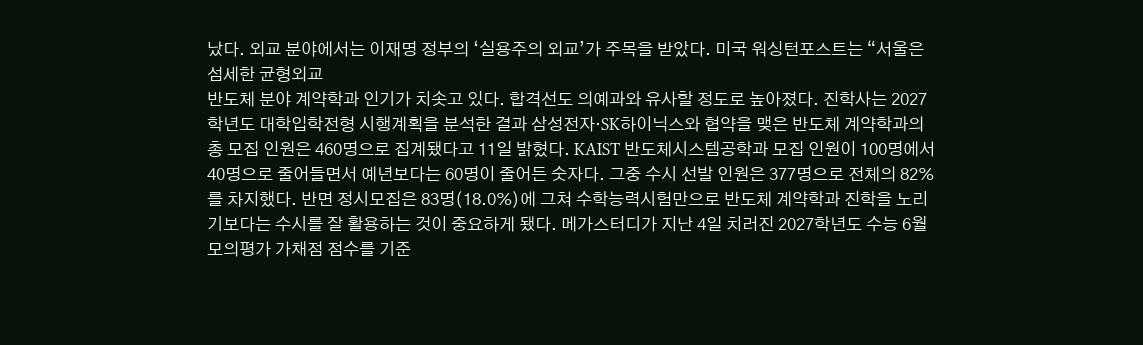났다. 외교 분야에서는 이재명 정부의 ‘실용주의 외교’가 주목을 받았다. 미국 워싱턴포스트는 “서울은 섬세한 균형외교
반도체 분야 계약학과 인기가 치솟고 있다. 합격선도 의예과와 유사할 정도로 높아졌다. 진학사는 2027학년도 대학입학전형 시행계획을 분석한 결과 삼성전자·SK하이닉스와 협약을 맺은 반도체 계약학과의 총 모집 인원은 460명으로 집계됐다고 11일 밝혔다. KAIST 반도체시스템공학과 모집 인원이 100명에서 40명으로 줄어들면서 예년보다는 60명이 줄어든 숫자다. 그중 수시 선발 인원은 377명으로 전체의 82%를 차지했다. 반면 정시모집은 83명(18.0%)에 그쳐 수학능력시험만으로 반도체 계약학과 진학을 노리기보다는 수시를 잘 활용하는 것이 중요하게 됐다. 메가스터디가 지난 4일 치러진 2027학년도 수능 6월 모의평가 가채점 점수를 기준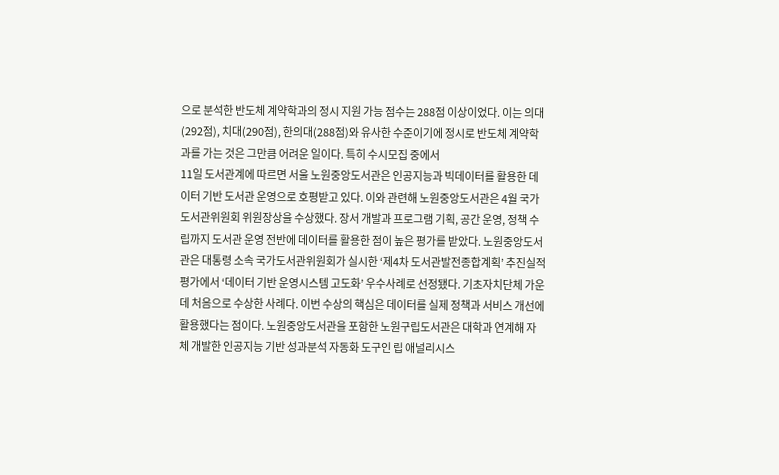으로 분석한 반도체 계약학과의 정시 지원 가능 점수는 288점 이상이었다. 이는 의대(292점), 치대(290점), 한의대(288점)와 유사한 수준이기에 정시로 반도체 계약학과를 가는 것은 그만큼 어려운 일이다. 특히 수시모집 중에서
11일 도서관계에 따르면 서울 노원중앙도서관은 인공지능과 빅데이터를 활용한 데이터 기반 도서관 운영으로 호평받고 있다. 이와 관련해 노원중앙도서관은 4월 국가도서관위원회 위원장상을 수상했다. 장서 개발과 프로그램 기획, 공간 운영, 정책 수립까지 도서관 운영 전반에 데이터를 활용한 점이 높은 평가를 받았다. 노원중앙도서관은 대통령 소속 국가도서관위원회가 실시한 ‘제4차 도서관발전종합계획’ 추진실적 평가에서 ‘데이터 기반 운영시스템 고도화’ 우수사례로 선정됐다. 기초자치단체 가운데 처음으로 수상한 사례다. 이번 수상의 핵심은 데이터를 실제 정책과 서비스 개선에 활용했다는 점이다. 노원중앙도서관을 포함한 노원구립도서관은 대학과 연계해 자체 개발한 인공지능 기반 성과분석 자동화 도구인 립 애널리시스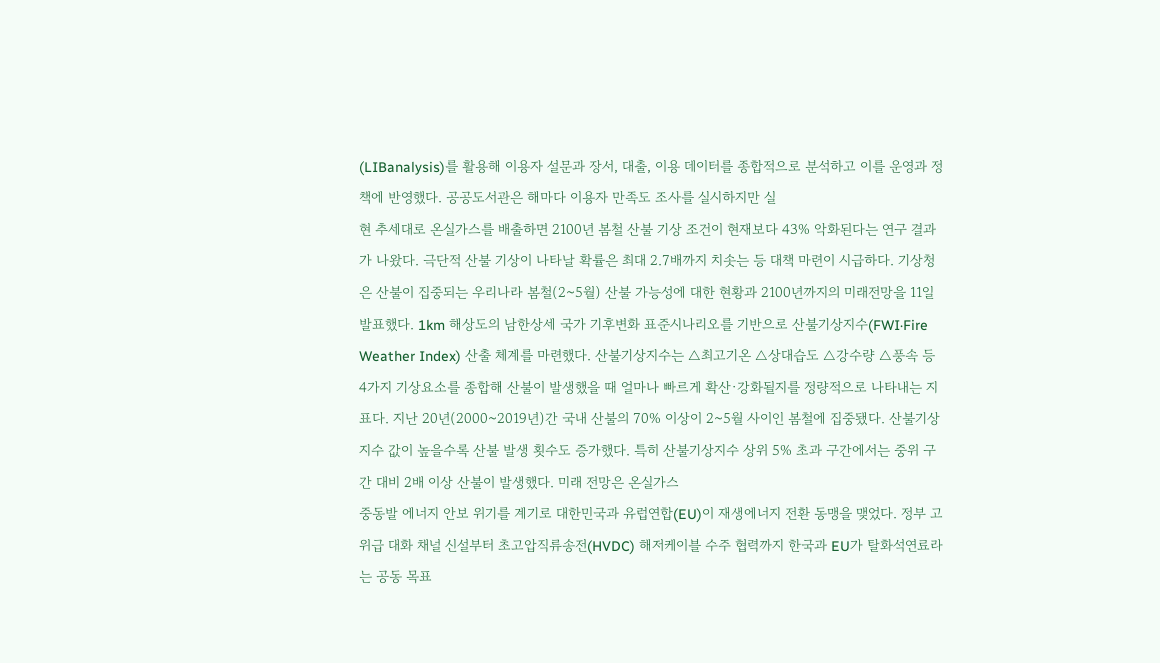(LIBanalysis)를 활용해 이용자 설문과 장서, 대출, 이용 데이터를 종합적으로 분석하고 이를 운영과 정책에 반영했다. 공공도서관은 해마다 이용자 만족도 조사를 실시하지만 실
현 추세대로 온실가스를 배출하면 2100년 봄철 산불 기상 조건이 현재보다 43% 악화된다는 연구 결과가 나왔다. 극단적 산불 기상이 나타날 확률은 최대 2.7배까지 치솟는 등 대책 마련이 시급하다. 기상청은 산불이 집중되는 우리나라 봄철(2~5월) 산불 가능성에 대한 현황과 2100년까지의 미래전망을 11일 발표했다. 1km 해상도의 남한상세 국가 기후변화 표준시나리오를 기반으로 산불기상지수(FWI·Fire Weather Index) 산출 체계를 마련했다. 산불기상지수는 △최고기온 △상대습도 △강수량 △풍속 등 4가지 기상요소를 종합해 산불이 발생했을 때 얼마나 빠르게 확산·강화될지를 정량적으로 나타내는 지표다. 지난 20년(2000~2019년)간 국내 산불의 70% 이상이 2~5월 사이인 봄철에 집중됐다. 산불기상지수 값이 높을수록 산불 발생 횟수도 증가했다. 특히 산불기상지수 상위 5% 초과 구간에서는 중위 구간 대비 2배 이상 산불이 발생했다. 미래 전망은 온실가스
중동발 에너지 안보 위기를 계기로 대한민국과 유럽연합(EU)이 재생에너지 전환 동맹을 맺었다. 정부 고위급 대화 채널 신설부터 초고압직류송전(HVDC) 해저케이블 수주 협력까지 한국과 EU가 탈화석연료라는 공동 목표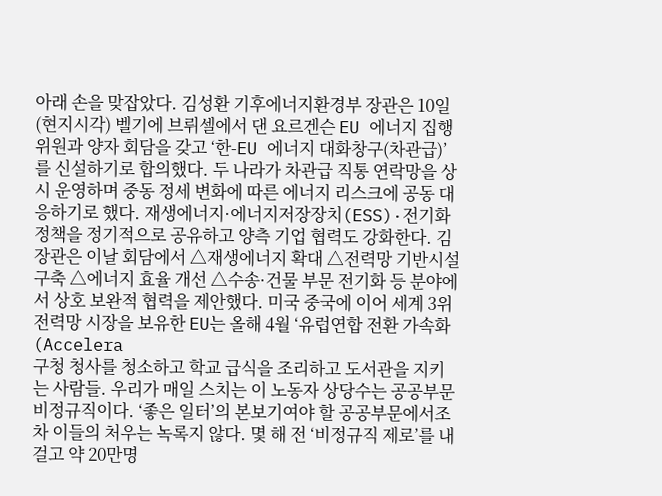아래 손을 맞잡았다. 김성환 기후에너지환경부 장관은 10일(현지시각) 벨기에 브뤼셀에서 댄 요르겐슨 EU 에너지 집행위원과 양자 회담을 갖고 ‘한-EU 에너지 대화창구(차관급)’를 신설하기로 합의했다. 두 나라가 차관급 직통 연락망을 상시 운영하며 중동 정세 변화에 따른 에너지 리스크에 공동 대응하기로 했다. 재생에너지·에너지저장장치(ESS)·전기화 정책을 정기적으로 공유하고 양측 기업 협력도 강화한다. 김 장관은 이날 회담에서 △재생에너지 확대 △전력망 기반시설 구축 △에너지 효율 개선 △수송·건물 부문 전기화 등 분야에서 상호 보완적 협력을 제안했다. 미국 중국에 이어 세계 3위 전력망 시장을 보유한 EU는 올해 4월 ‘유럽연합 전환 가속화(Accelera
구청 청사를 청소하고 학교 급식을 조리하고 도서관을 지키는 사람들. 우리가 매일 스치는 이 노동자 상당수는 공공부문 비정규직이다. ‘좋은 일터’의 본보기여야 할 공공부문에서조차 이들의 처우는 녹록지 않다. 몇 해 전 ‘비정규직 제로’를 내걸고 약 20만명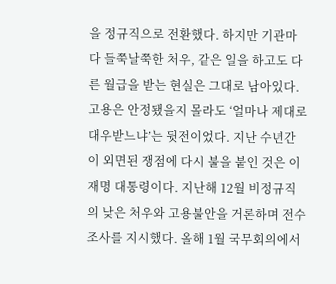을 정규직으로 전환했다. 하지만 기관마다 들쭉날쭉한 처우, 같은 일을 하고도 다른 월급을 받는 현실은 그대로 남아있다. 고용은 안정됐을지 몰라도 ‘얼마나 제대로 대우받느냐’는 뒷전이었다. 지난 수년간 이 외면된 쟁점에 다시 불을 붙인 것은 이재명 대통령이다. 지난해 12월 비정규직의 낮은 처우와 고용불안을 거론하며 전수조사를 지시했다. 올해 1월 국무회의에서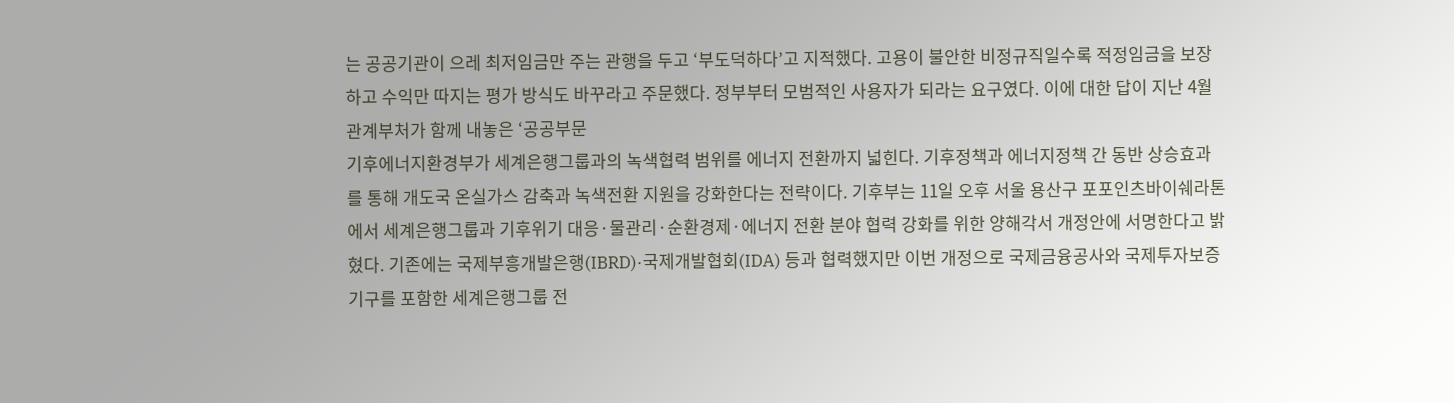는 공공기관이 으레 최저임금만 주는 관행을 두고 ‘부도덕하다’고 지적했다. 고용이 불안한 비정규직일수록 적정임금을 보장하고 수익만 따지는 평가 방식도 바꾸라고 주문했다. 정부부터 모범적인 사용자가 되라는 요구였다. 이에 대한 답이 지난 4월 관계부처가 함께 내놓은 ‘공공부문
기후에너지환경부가 세계은행그룹과의 녹색협력 범위를 에너지 전환까지 넓힌다. 기후정책과 에너지정책 간 동반 상승효과를 통해 개도국 온실가스 감축과 녹색전환 지원을 강화한다는 전략이다. 기후부는 11일 오후 서울 용산구 포포인츠바이쉐라톤에서 세계은행그룹과 기후위기 대응·물관리·순환경제·에너지 전환 분야 협력 강화를 위한 양해각서 개정안에 서명한다고 밝혔다. 기존에는 국제부흥개발은행(IBRD)·국제개발협회(IDA) 등과 협력했지만 이번 개정으로 국제금융공사와 국제투자보증기구를 포함한 세계은행그룹 전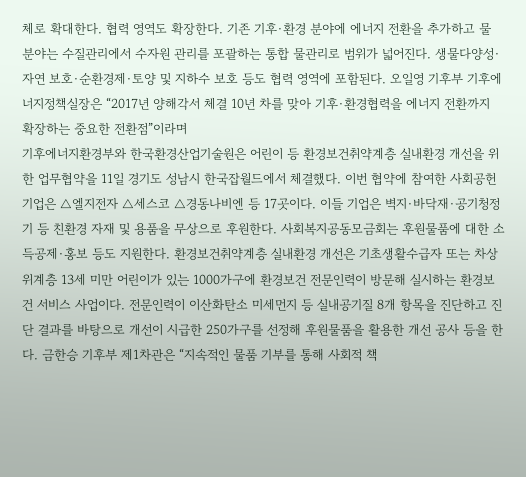체로 확대한다. 협력 영역도 확장한다. 기존 기후·환경 분야에 에너지 전환을 추가하고 물 분야는 수질관리에서 수자원 관리를 포괄하는 통합 물관리로 범위가 넓어진다. 생물다양성·자연 보호·순환경제·토양 및 지하수 보호 등도 협력 영역에 포함된다. 오일영 기후부 기후에너지정책실장은 “2017년 양해각서 체결 10년 차를 맞아 기후·환경협력을 에너지 전환까지 확장하는 중요한 전환점”이라며
기후에너지환경부와 한국환경산업기술원은 어린이 등 환경보건취약계층 실내환경 개선을 위한 업무협약을 11일 경기도 성남시 한국잡월드에서 체결했다. 이번 협약에 참여한 사회공헌기업은 △엘지전자 △세스코 △경동나비엔 등 17곳이다. 이들 기업은 벽지·바닥재·공기청정기 등 친환경 자재 및 용품을 무상으로 후원한다. 사회복지공동모금회는 후원물품에 대한 소득공제·홍보 등도 지원한다. 환경보건취약계층 실내환경 개선은 기초생활수급자 또는 차상위계층 13세 미만 어린이가 있는 1000가구에 환경보건 전문인력이 방문해 실시하는 환경보건 서비스 사업이다. 전문인력이 이산화탄소 미세먼지 등 실내공기질 8개 항목을 진단하고 진단 결과를 바탕으로 개선이 시급한 250가구를 선정해 후원물품을 활용한 개선 공사 등을 한다. 금한승 기후부 제1차관은 “지속적인 물품 기부를 통해 사회적 책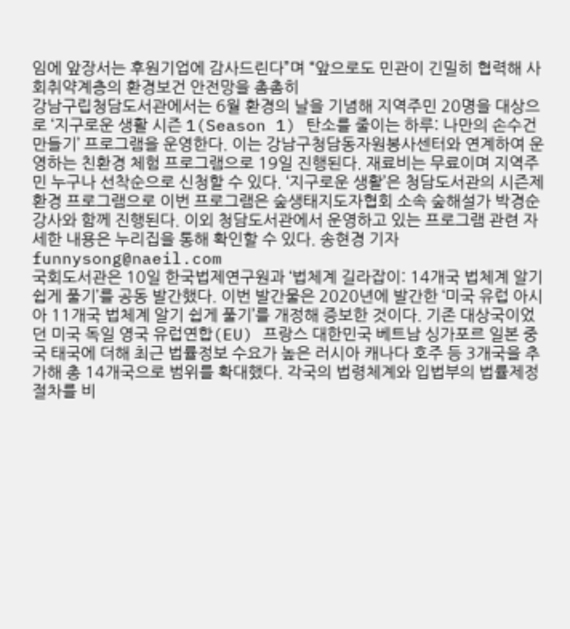임에 앞장서는 후원기업에 감사드린다”며 “앞으로도 민관이 긴밀히 협력해 사회취약계층의 환경보건 안전망을 촘촘히
강남구립청담도서관에서는 6월 환경의 날을 기념해 지역주민 20명을 대상으로 ‘지구로운 생활 시즌 1(Season 1) 탄소를 줄이는 하루: 나만의 손수건 만들기’ 프로그램을 운영한다. 이는 강남구청담동자원봉사센터와 연계하여 운영하는 친환경 체험 프로그램으로 19일 진행된다. 재료비는 무료이며 지역주민 누구나 선착순으로 신청할 수 있다. ‘지구로운 생활’은 청담도서관의 시즌제 환경 프로그램으로 이번 프로그램은 숲생태지도자협회 소속 숲해설가 박경순 강사와 함께 진행된다. 이외 청담도서관에서 운영하고 있는 프로그램 관련 자세한 내용은 누리집을 통해 확인할 수 있다. 송현경 기자 funnysong@naeil.com
국회도서관은 10일 한국법제연구원과 ‘법체계 길라잡이: 14개국 법체계 알기 쉽게 풀기’를 공동 발간했다. 이번 발간물은 2020년에 발간한 ‘미국 유럽 아시아 11개국 법체계 알기 쉽게 풀기’를 개정해 증보한 것이다. 기존 대상국이었던 미국 독일 영국 유럽연합(EU) 프랑스 대한민국 베트남 싱가포르 일본 중국 태국에 더해 최근 법률정보 수요가 높은 러시아 캐나다 호주 등 3개국을 추가해 총 14개국으로 범위를 확대했다. 각국의 법령체계와 입법부의 법률제정절차를 비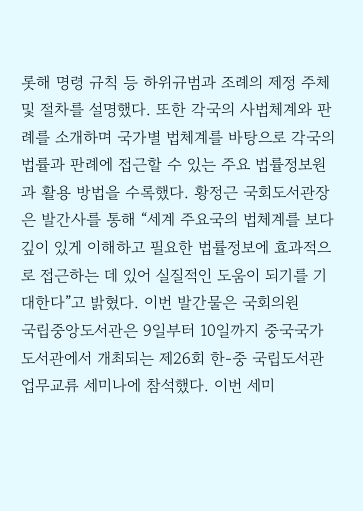롯해 명령 규칙 등 하위규범과 조례의 제정 주체 및 절차를 설명했다. 또한 각국의 사법체계와 판례를 소개하며 국가별 법체계를 바탕으로 각국의 법률과 판례에 접근할 수 있는 주요 법률정보원과 활용 방법을 수록했다. 황정근 국회도서관장은 발간사를 통해 “세계 주요국의 법체계를 보다 깊이 있게 이해하고 필요한 법률정보에 효과적으로 접근하는 데 있어 실질적인 도움이 되기를 기대한다”고 밝혔다. 이번 발간물은 국회의원
국립중앙도서관은 9일부터 10일까지 중국국가도서관에서 개최되는 제26회 한-중 국립도서관 업무교류 세미나에 참석했다. 이번 세미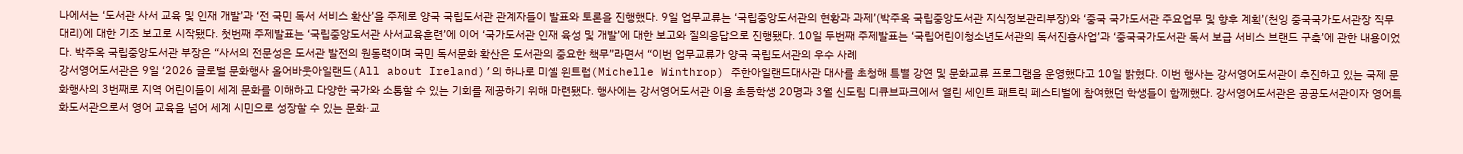나에서는 ‘도서관 사서 교육 및 인재 개발’과 ‘전 국민 독서 서비스 확산’을 주제로 양국 국립도서관 관계자들이 발표와 토론을 진행했다. 9일 업무교류는 ‘국립중앙도서관의 현황과 과제’(박주옥 국립중앙도서관 지식정보관리부장)와 ‘중국 국가도서관 주요업무 및 향후 계획’(천잉 중국국가도서관장 직무대리)에 대한 기조 보고로 시작됐다. 첫번째 주제발표는 ‘국립중앙도서관 사서교육훈련’에 이어 ‘국가도서관 인재 육성 및 개발’에 대한 보고와 질의응답으로 진행됐다. 10일 두번째 주제발표는 ‘국립어린이청소년도서관의 독서진흥사업’과 ‘중국국가도서관 독서 보급 서비스 브랜드 구축’에 관한 내용이었다. 박주옥 국립중앙도서관 부장은 “사서의 전문성은 도서관 발전의 원동력이며 국민 독서문화 확산은 도서관의 중요한 책무”라면서 “이번 업무교류가 양국 국립도서관의 우수 사례
강서영어도서관은 9일 ‘2026 글로벌 문화행사 올어바웃아일랜드(All about Ireland)’의 하나로 미셸 윈트럽(Michelle Winthrop) 주한아일랜드대사관 대사를 초청해 특별 강연 및 문화교류 프로그램을 운영했다고 10일 밝혔다. 이번 행사는 강서영어도서관이 추진하고 있는 국제 문화행사의 3번째로 지역 어린이들이 세계 문화를 이해하고 다양한 국가와 소통할 수 있는 기회를 제공하기 위해 마련됐다. 행사에는 강서영어도서관 이용 초등학생 20명과 3월 신도림 디큐브파크에서 열린 세인트 패트릭 페스티벌에 참여했던 학생들이 함께했다. 강서영어도서관은 공공도서관이자 영어특화도서관으로서 영어 교육을 넘어 세계 시민으로 성장할 수 있는 문화·교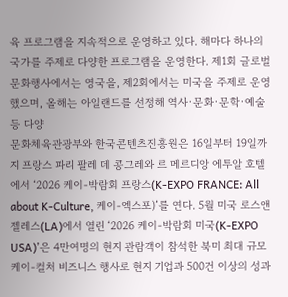육 프로그램을 지속적으로 운영하고 있다. 해마다 하나의 국가를 주제로 다양한 프로그램을 운영한다. 제1회 글로벌 문화행사에서는 영국을, 제2회에서는 미국을 주제로 운영했으며, 올해는 아일랜드를 선정해 역사·문화·문학·예술 등 다양
문화체육관광부와 한국콘텐츠진흥원은 16일부터 19일까지 프랑스 파리 팔레 데 콩그레와 르 메르디앙 에투알 호텔에서 ‘2026 케이-박람회 프랑스(K-EXPO FRANCE: All about K-Culture, 케이-엑스포)’를 연다. 5월 미국 로스앤젤레스(LA)에서 열린 ‘2026 케이-박람회 미국(K-EXPO USA)’은 4만여명의 현지 관람객이 참석한 북미 최대 규모 케이-컬처 비즈니스 행사로 현지 기업과 500건 이상의 성과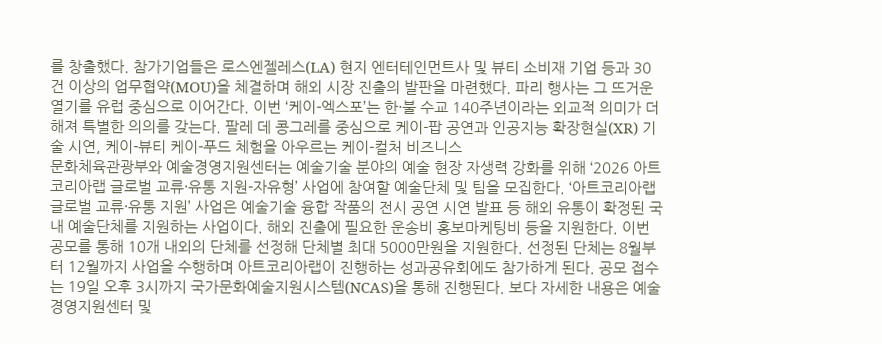를 창출했다. 참가기업들은 로스엔젤레스(LA) 현지 엔터테인먼트사 및 뷰티 소비재 기업 등과 30건 이상의 업무협약(MOU)을 체결하며 해외 시장 진출의 발판을 마련했다. 파리 행사는 그 뜨거운 열기를 유럽 중심으로 이어간다. 이번 ‘케이-엑스포’는 한·불 수교 140주년이라는 외교적 의미가 더해져 특별한 의의를 갖는다. 팔레 데 콩그레를 중심으로 케이-팝 공연과 인공지능 확장현실(XR) 기술 시연, 케이-뷰티 케이-푸드 체험을 아우르는 케이-컬처 비즈니스
문화체육관광부와 예술경영지원센터는 예술기술 분야의 예술 현장 자생력 강화를 위해 ‘2026 아트코리아랩 글로벌 교류·유통 지원-자유형’ 사업에 참여할 예술단체 및 팀을 모집한다. ‘아트코리아랩 글로벌 교류·유통 지원’ 사업은 예술기술 융합 작품의 전시 공연 시연 발표 등 해외 유통이 확정된 국내 예술단체를 지원하는 사업이다. 해외 진출에 필요한 운송비 홍보마케팅비 등을 지원한다. 이번 공모를 통해 10개 내외의 단체를 선정해 단체별 최대 5000만원을 지원한다. 선정된 단체는 8월부터 12월까지 사업을 수행하며 아트코리아랩이 진행하는 성과공유회에도 참가하게 된다. 공모 접수는 19일 오후 3시까지 국가문화예술지원시스템(NCAS)을 통해 진행된다. 보다 자세한 내용은 예술경영지원센터 및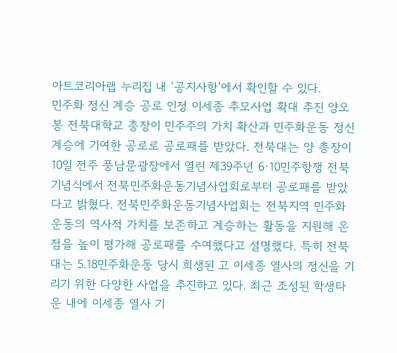아트코리아랩 누리집 내 ‘공지사항’에서 확인할 수 있다.
민주화 정신 계승 공로 인정 이세종 추모사업 확대 추진 양오봉 전북대학교 총장이 민주주의 가치 확산과 민주화운동 정신 계승에 기여한 공로로 공로패를 받았다. 전북대는 양 총장이 10일 전주 풍남문광장에서 열린 제39주년 6·10민주항쟁 전북기념식에서 전북민주화운동기념사업회로부터 공로패를 받았다고 밝혔다. 전북민주화운동기념사업회는 전북지역 민주화운동의 역사적 가치를 보존하고 계승하는 활동을 지원해 온 점을 높이 평가해 공로패를 수여했다고 설명했다. 특히 전북대는 5.18민주화운동 당시 희생된 고 이세종 열사의 정신을 기리기 위한 다양한 사업을 추진하고 있다. 최근 조성된 학생타운 내에 이세종 열사 기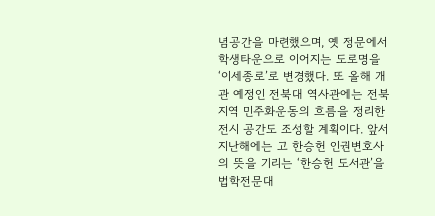념공간을 마련했으며, 옛 정문에서 학생타운으로 이어지는 도로명을 ‘이세종로’로 변경했다. 또 올해 개관 예정인 전북대 역사관에는 전북지역 민주화운동의 흐름을 정리한 전시 공간도 조성할 계획이다. 앞서 지난해에는 고 한승헌 인권변호사의 뜻을 기리는 ‘한승헌 도서관’을 법학전문대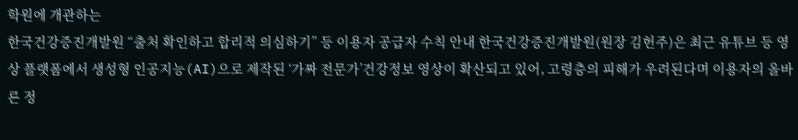학원에 개관하는
한국건강증진개발원 “출처 확인하고 합리적 의심하기” 등 이용자 공급자 수칙 안내 한국건강증진개발원(원장 김헌주)은 최근 유튜브 등 영상 플랫폼에서 생성형 인공지능(AI)으로 제작된 ‘가짜 전문가’건강정보 영상이 확산되고 있어, 고령층의 피해가 우려된다며 이용자의 올바른 정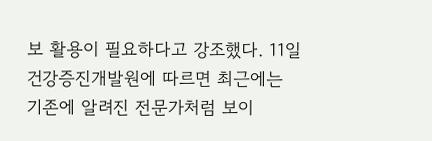보 활용이 필요하다고 강조했다. 11일 건강증진개발원에 따르면 최근에는 기존에 알려진 전문가처럼 보이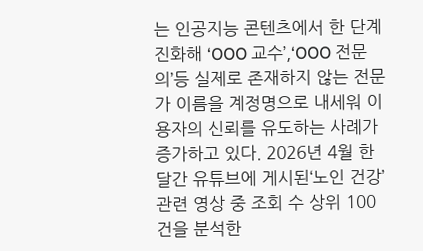는 인공지능 콘텐츠에서 한 단계 진화해 ‘OOO 교수’,‘OOO 전문의’등 실제로 존재하지 않는 전문가 이름을 계정명으로 내세워 이용자의 신뢰를 유도하는 사례가 증가하고 있다. 2026년 4월 한 달간 유튜브에 게시된‘노인 건강’관련 영상 중 조회 수 상위 100건을 분석한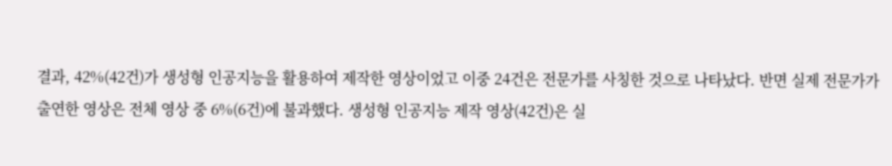결과, 42%(42건)가 생성형 인공지능을 활용하여 제작한 영상이었고 이중 24건은 전문가를 사칭한 것으로 나타났다. 반면 실제 전문가가 출연한 영상은 전체 영상 중 6%(6건)에 불과했다. 생성형 인공지능 제작 영상(42건)은 실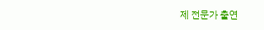제 전문가 출연